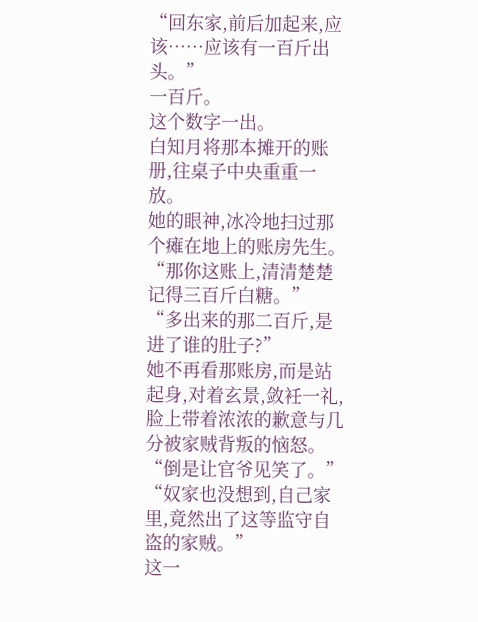“回东家,前后加起来,应该……应该有一百斤出头。”
一百斤。
这个数字一出。
白知月将那本摊开的账册,往桌子中央重重一放。
她的眼神,冰冷地扫过那个瘫在地上的账房先生。
“那你这账上,清清楚楚记得三百斤白糖。”
“多出来的那二百斤,是进了谁的肚子?”
她不再看那账房,而是站起身,对着玄景,敛衽一礼,脸上带着浓浓的歉意与几分被家贼背叛的恼怒。
“倒是让官爷见笑了。”
“奴家也没想到,自己家里,竟然出了这等监守自盗的家贼。”
这一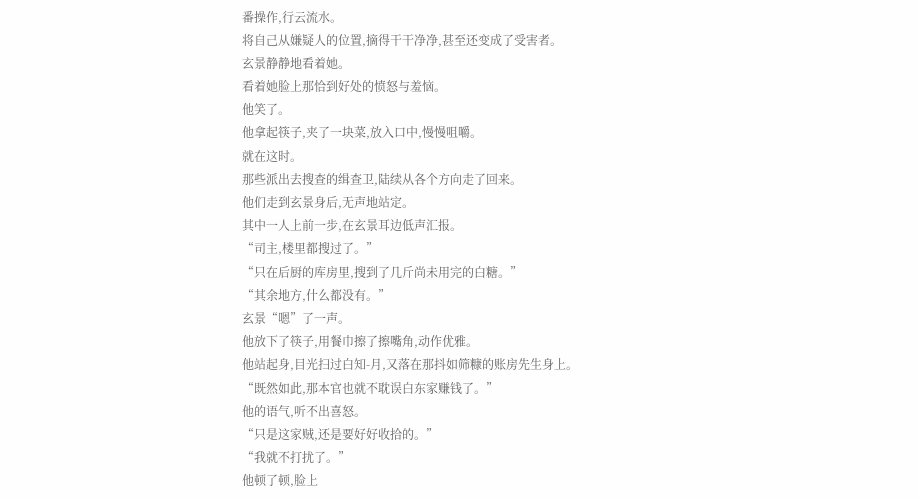番操作,行云流水。
将自己从嫌疑人的位置,摘得干干净净,甚至还变成了受害者。
玄景静静地看着她。
看着她脸上那恰到好处的愤怒与羞恼。
他笑了。
他拿起筷子,夹了一块菜,放入口中,慢慢咀嚼。
就在这时。
那些派出去搜查的缉查卫,陆续从各个方向走了回来。
他们走到玄景身后,无声地站定。
其中一人上前一步,在玄景耳边低声汇报。
“司主,楼里都搜过了。”
“只在后厨的库房里,搜到了几斤尚未用完的白糖。”
“其余地方,什么都没有。”
玄景“嗯”了一声。
他放下了筷子,用餐巾擦了擦嘴角,动作优雅。
他站起身,目光扫过白知-月,又落在那抖如筛糠的账房先生身上。
“既然如此,那本官也就不耽误白东家赚钱了。”
他的语气,听不出喜怒。
“只是这家贼,还是要好好收拾的。”
“我就不打扰了。”
他顿了顿,脸上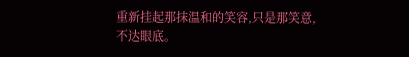重新挂起那抹温和的笑容,只是那笑意,不达眼底。